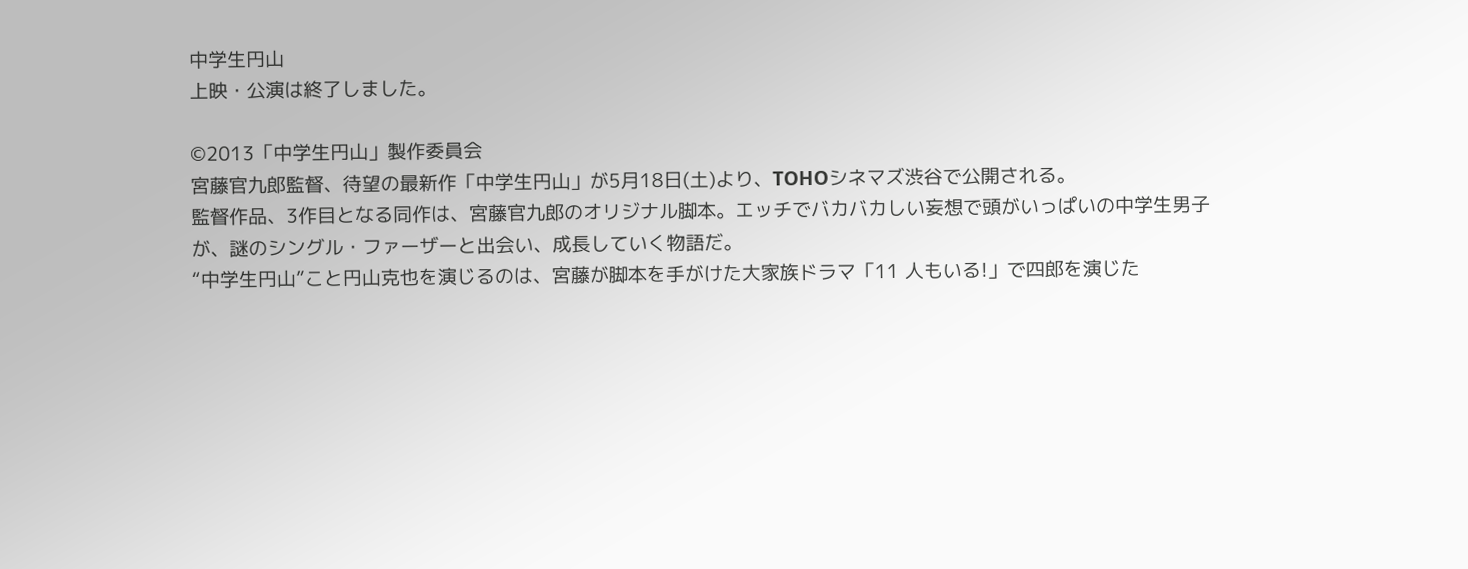中学生円山
上映・公演は終了しました。

©2013「中学生円山」製作委員会
宮藤官九郎監督、待望の最新作「中学生円山」が5月18日(土)より、TOHOシネマズ渋谷で公開される。
監督作品、3作目となる同作は、宮藤官九郎のオリジナル脚本。エッチでバカバカしい妄想で頭がいっぱいの中学生男子が、謎のシングル・ファーザーと出会い、成長していく物語だ。
“中学生円山”こと円山克也を演じるのは、宮藤が脚本を手がけた大家族ドラマ「11 人もいる!」で四郎を演じた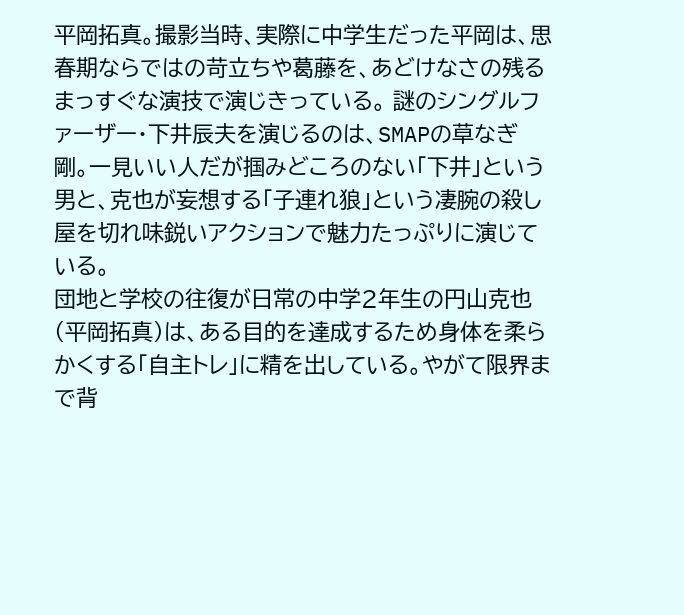平岡拓真。撮影当時、実際に中学生だった平岡は、思春期ならではの苛立ちや葛藤を、あどけなさの残るまっすぐな演技で演じきっている。 謎のシングルファーザー・下井辰夫を演じるのは、SMAPの草なぎ 剛。一見いい人だが掴みどころのない「下井」という男と、克也が妄想する「子連れ狼」という凄腕の殺し屋を切れ味鋭いアクションで魅力たっぷりに演じている。
団地と学校の往復が日常の中学2年生の円山克也(平岡拓真)は、ある目的を達成するため身体を柔らかくする「自主トレ」に精を出している。やがて限界まで背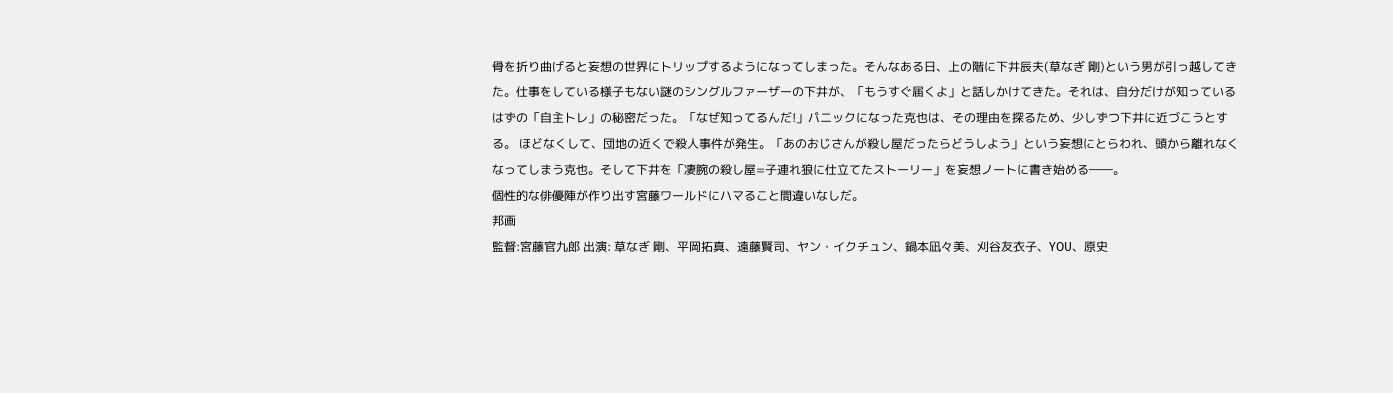骨を折り曲げると妄想の世界にトリップするようになってしまった。そんなある日、上の階に下井辰夫(草なぎ 剛)という男が引っ越してきた。仕事をしている様子もない謎のシングルファーザーの下井が、「もうすぐ届くよ」と話しかけてきた。それは、自分だけが知っているはずの「自主トレ」の秘密だった。「なぜ知ってるんだ!」パニックになった克也は、その理由を探るため、少しずつ下井に近づこうとする。 ほどなくして、団地の近くで殺人事件が発生。「あのおじさんが殺し屋だったらどうしよう」という妄想にとらわれ、頭から離れなくなってしまう克也。そして下井を「凄腕の殺し屋=子連れ狼に仕立てたストーリー」を妄想ノートに書き始める――。
個性的な俳優陣が作り出す宮藤ワールドにハマること間違いなしだ。
邦画
監督:宮藤官九郎 出演: 草なぎ 剛、平岡拓真、遠藤賢司、ヤン・イクチュン、鍋本凪々美、刈谷友衣子、YOU、原史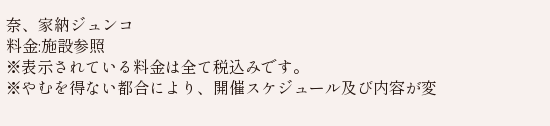奈、家納ジュンコ
料金:施設参照
※表示されている料金は全て税込みです。
※やむを得ない都合により、開催スケジュール及び内容が変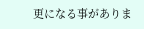更になる事がありま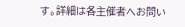す。詳細は各主催者へお問い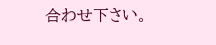合わせ下さい。